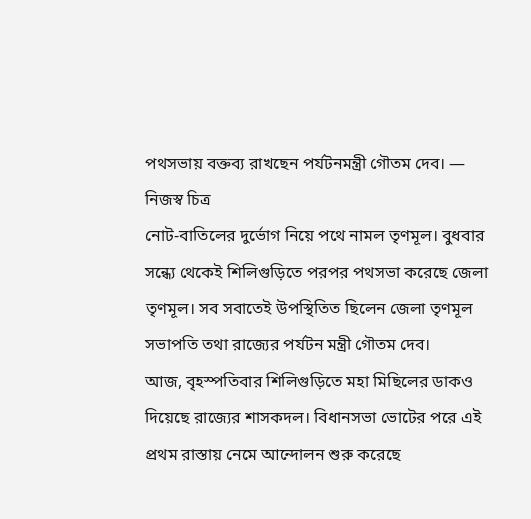পথসভায় বক্তব্য রাখছেন পর্যটনমন্ত্রী গৌতম দেব। — নিজস্ব চিত্র
নোট-বাতিলের দুর্ভোগ নিয়ে পথে নামল তৃণমূল। বুধবার সন্ধ্যে থেকেই শিলিগুড়িতে পরপর পথসভা করেছে জেলা তৃণমূল। সব সবাতেই উপস্থিতিত ছিলেন জেলা তৃণমূল সভাপতি তথা রাজ্যের পর্যটন মন্ত্রী গৌতম দেব।
আজ, বৃহস্পতিবার শিলিগুড়িতে মহা মিছিলের ডাকও দিয়েছে রাজ্যের শাসকদল। বিধানসভা ভোটের পরে এই প্রথম রাস্তায় নেমে আন্দোলন শুরু করেছে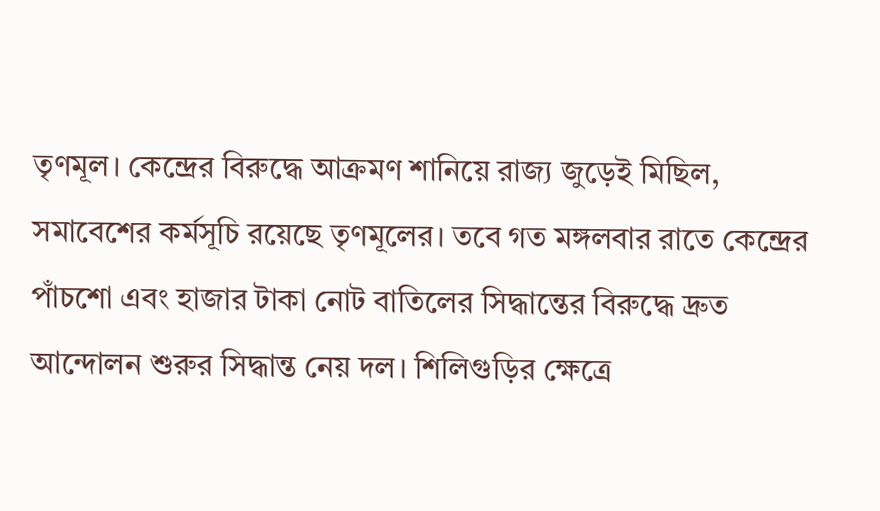তৃণমূল। কেন্দ্রের বিরুদ্ধে আক্রমণ শানিয়ে রাজ্য জুড়েই মিছিল, সমাবেশের কর্মসূচি রয়েছে তৃণমূলের। তবে গত মঙ্গলবার রাতে কেন্দ্রের পাঁচশো এবং হাজার টাকা নোট বাতিলের সিদ্ধান্তের বিরুদ্ধে দ্রুত আন্দোলন শুরুর সিদ্ধান্ত নেয় দল। শিলিগুড়ির ক্ষেত্রে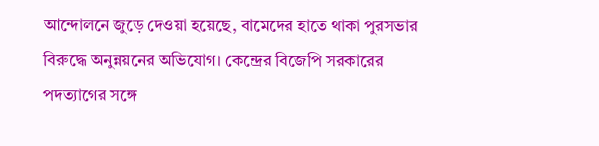আন্দোলনে জুড়ে দেওয়া হয়েছে, বামেদের হাতে থাকা পুরসভার বিরুদ্ধে অনুন্নয়নের অভিযোগ। কেন্দ্রের বিজেপি সরকারের পদত্যাগের সঙ্গে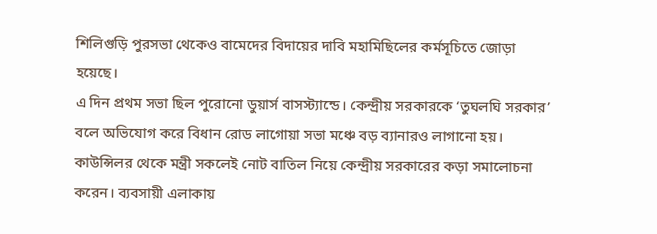শিলিগুড়ি পুরসভা থেকেও বামেদের বিদায়ের দাবি মহামিছিলের কর্মসূচিতে জোড়া হয়েছে।
এ দিন প্রথম সভা ছিল পুরোনো ডুয়ার্স বাসস্ট্যান্ডে। কেন্দ্রীয় সরকারকে ‘তুঘলঘি সরকার’ বলে অভিযোগ করে বিধান রোড লাগোয়া সভা মঞ্চে বড় ব্যানারও লাগানো হয়। কাউন্সিলর থেকে মন্ত্রী সকলেই নোট বাতিল নিয়ে কেন্দ্রীয় সরকারের কড়া সমালোচনা করেন। ব্যবসায়ী এলাকায়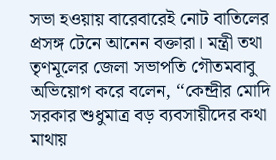সভা হওয়ায় বারেবারেই নোট বাতিলের প্রসঙ্গ টেনে আনেন বক্তারা। মন্ত্রী তথা তৃণমূলের জেলা সভাপতি গৌতমবাবু অভিয়োগ করে বলেন, ‘‘কেন্দ্রীর মোদি সরকার শুধুমাত্র বড় ব্যবসায়ীদের কথা মাথায়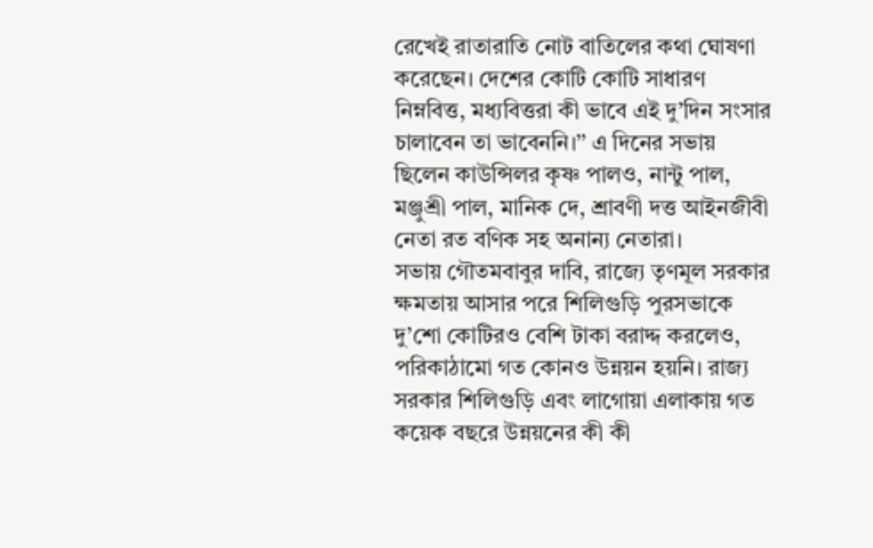রেখেই রাতারাতি নোট বাতিলের কথা ঘোষণা করেছেন। দেশের কোটি কোটি সাধারণ নিম্নবিত্ত, মধ্যবিত্তরা কী ভাবে এই দু’দিন সংসার চালাবেন তা ভাবেননি।’’ এ দিনের সভায় ছিলেন কাউন্সিলর কৃষ্ণ পালও, নান্টু পাল, মঞ্জুশ্রী পাল, মানিক দে, শ্রাবণী দত্ত আইনজীবী নেতা রত বণিক সহ অনান্য নেতারা।
সভায় গৌতমবাবুর দাবি, রাজ্যে তৃণমূল সরকার ক্ষমতায় আসার পরে শিলিগুড়ি পুরসভাকে দু’শো কোটিরও বেশি টাকা বরাদ্দ করলেও, পরিকাঠামো গত কোনও উন্নয়ন হয়নি। রাজ্য সরকার শিলিগুড়ি এবং লাগোয়া এলাকায় গত কয়েক বছরে উন্নয়নের কী কী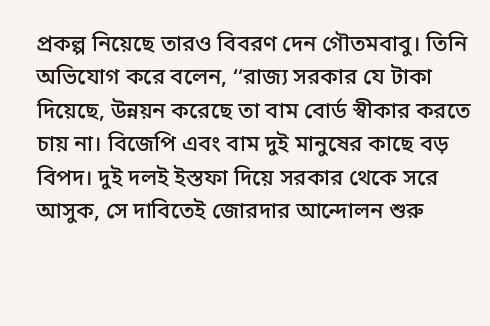প্রকল্প নিয়েছে তারও বিবরণ দেন গৌতমবাবু। তিনি অভিযোগ করে বলেন, ‘‘রাজ্য সরকার যে টাকা দিয়েছে, উন্নয়ন করেছে তা বাম বোর্ড স্বীকার করতে চায় না। বিজেপি এবং বাম দুই মানুষের কাছে বড় বিপদ। দুই দলই ইস্তফা দিয়ে সরকার থেকে সরে আসুক, সে দাবিতেই জোরদার আন্দোলন শুরু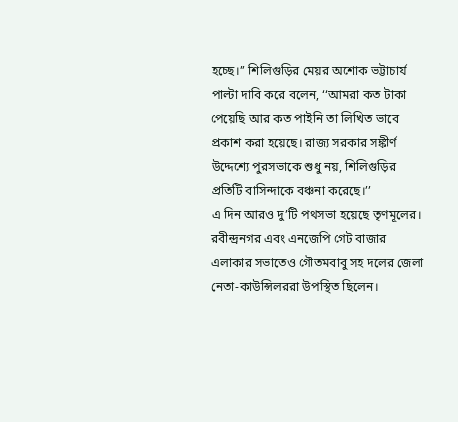হচ্ছে।’’ শিলিগুড়ির মেয়র অশোক ভট্টাচার্য পাল্টা দাবি করে বলেন, ‘‘আমরা কত টাকা পেয়েছি আর কত পাইনি তা লিখিত ভাবে প্রকাশ করা হয়েছে। রাজ্য সরকার সঙ্কীর্ণ উদ্দেশ্যে পুরসভাকে শুধু নয়, শিলিগুড়ির প্রতিটি বাসিন্দাকে বঞ্চনা করেছে।’’
এ দিন আরও দু’টি পথসভা হয়েছে তৃণমূলের। রবীন্দ্রনগর এবং এনজেপি গেট বাজার এলাকার সভাতেও গৌতমবাবু সহ দলের জেলা নেতা-কাউন্সিলররা উপস্থিত ছিলেন।